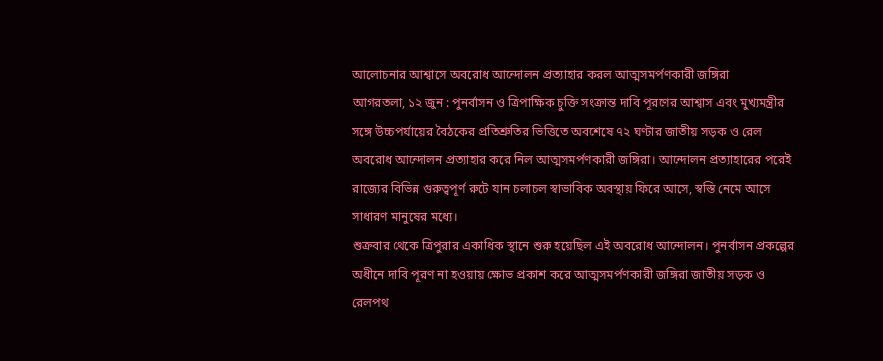আলোচনার আশ্বাসে অবরোধ আন্দোলন প্রত্যাহার করল আত্মসমর্পণকারী জঙ্গিরা
আগরতলা, ১২ জুন : পুনর্বাসন ও ত্রিপাক্ষিক চুক্তি সংক্রান্ত দাবি পূরণের আশ্বাস এবং মুখ্যমন্ত্রীর সঙ্গে উচ্চপর্যায়ের বৈঠকের প্রতিশ্রুতির ভিত্তিতে অবশেষে ৭২ ঘণ্টার জাতীয় সড়ক ও রেল অবরোধ আন্দোলন প্রত্যাহার করে নিল আত্মসমর্পণকারী জঙ্গিরা। আন্দোলন প্রত্যাহারের পরেই রাজ্যের বিভিন্ন গুরুত্বপূর্ণ রুটে যান চলাচল স্বাভাবিক অবস্থায় ফিরে আসে, স্বস্তি নেমে আসে সাধারণ মানুষের মধ্যে।
শুক্রবার থেকে ত্রিপুরার একাধিক স্থানে শুরু হয়েছিল এই অবরোধ আন্দোলন। পুনর্বাসন প্রকল্পের অধীনে দাবি পূরণ না হওয়ায় ক্ষোভ প্রকাশ করে আত্মসমর্পণকারী জঙ্গিরা জাতীয় সড়ক ও রেলপথ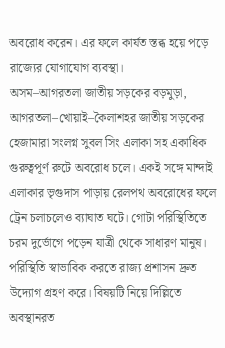অবরোধ করেন। এর ফলে কার্যত স্তব্ধ হয়ে পড়ে রাজ্যের যোগাযোগ ব্যবস্থা।
অসম–আগরতলা জাতীয় সড়কের বড়মুড়া, আগরতলা–খোয়াই–কৈলাশহর জাতীয় সড়কের হেজামারা সংলগ্ন সুবল সিং এলাকা সহ একাধিক গুরুত্বপূর্ণ রুটে অবরোধ চলে। একই সঙ্গে মান্দাই এলাকার ভৃগুদাস পাড়ায় রেলপথ অবরোধের ফলে ট্রেন চলাচলেও ব্যাঘাত ঘটে। গোটা পরিস্থিতিতে চরম দুর্ভোগে পড়েন যাত্রী থেকে সাধারণ মানুষ।
পরিস্থিতি স্বাভাবিক করতে রাজ্য প্রশাসন দ্রুত উদ্যোগ গ্রহণ করে। বিষয়টি নিয়ে দিল্লিতে অবস্থানরত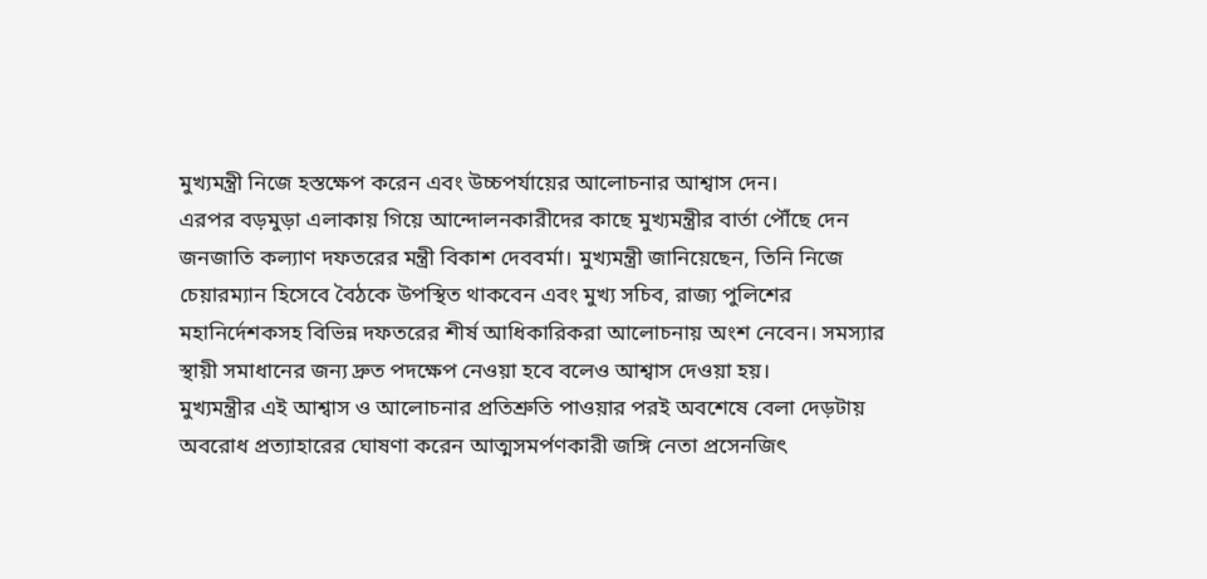মুখ্যমন্ত্রী নিজে হস্তক্ষেপ করেন এবং উচ্চপর্যায়ের আলোচনার আশ্বাস দেন।
এরপর বড়মুড়া এলাকায় গিয়ে আন্দোলনকারীদের কাছে মুখ্যমন্ত্রীর বার্তা পৌঁছে দেন জনজাতি কল্যাণ দফতরের মন্ত্রী বিকাশ দেববর্মা। মুখ্যমন্ত্রী জানিয়েছেন, তিনি নিজে চেয়ারম্যান হিসেবে বৈঠকে উপস্থিত থাকবেন এবং মুখ্য সচিব, রাজ্য পুলিশের মহানির্দেশকসহ বিভিন্ন দফতরের শীর্ষ আধিকারিকরা আলোচনায় অংশ নেবেন। সমস্যার স্থায়ী সমাধানের জন্য দ্রুত পদক্ষেপ নেওয়া হবে বলেও আশ্বাস দেওয়া হয়।
মুখ্যমন্ত্রীর এই আশ্বাস ও আলোচনার প্রতিশ্রুতি পাওয়ার পরই অবশেষে বেলা দেড়টায় অবরোধ প্রত্যাহারের ঘোষণা করেন আত্মসমর্পণকারী জঙ্গি নেতা প্রসেনজিৎ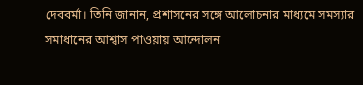দেববর্মা। তিনি জানান, প্রশাসনের সঙ্গে আলোচনার মাধ্যমে সমস্যার সমাধানের আশ্বাস পাওয়ায় আন্দোলন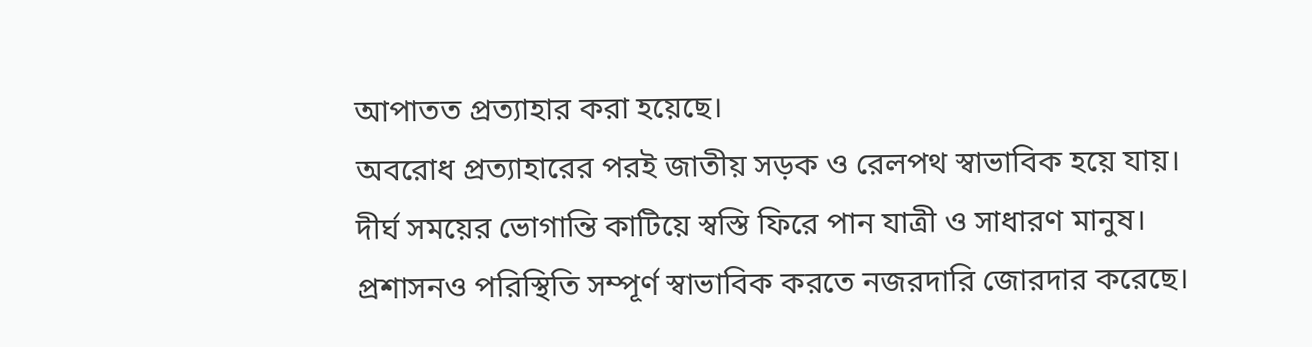আপাতত প্রত্যাহার করা হয়েছে।
অবরোধ প্রত্যাহারের পরই জাতীয় সড়ক ও রেলপথ স্বাভাবিক হয়ে যায়। দীর্ঘ সময়ের ভোগান্তি কাটিয়ে স্বস্তি ফিরে পান যাত্রী ও সাধারণ মানুষ। প্রশাসনও পরিস্থিতি সম্পূর্ণ স্বাভাবিক করতে নজরদারি জোরদার করেছে।